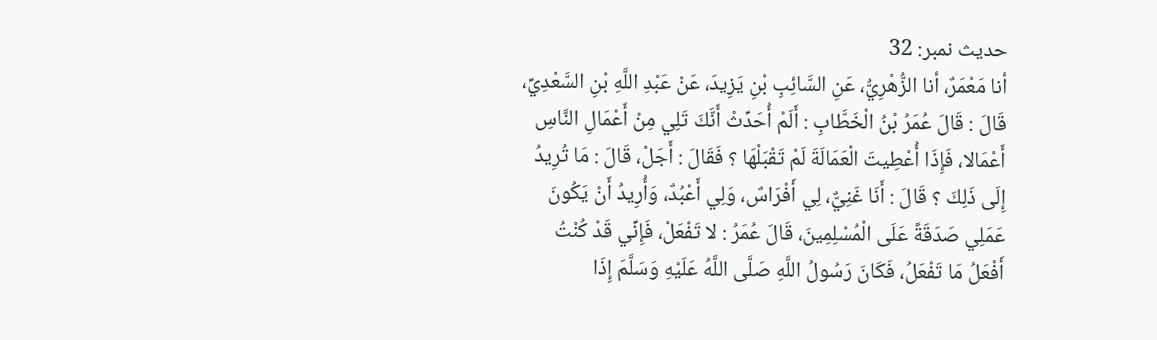حدیث نمبر: 32
أنا مَعْمَرٌ، أنا الزُّهْرِيُّ، عَنِ السَّائِبِ بْنِ يَزِيدَ، عَنْ عَبْدِ اللَّهِ بْنِ السَّعْدِيِّ، قَالَ : قَالَ عُمَرُ بْنُ الْخَطَّابِ : أَلَمْ أُحَدِّثْ أَنَّكَ تَلِي مِنْ أَعْمَالِ النَّاسِ أَعْمَالا، فَإِذَا أُعْطِيتَ الْعَمَالَةَ لَمْ تَقْبَلْهَا ؟ فَقَالَ : أَجَلْ، قَالَ : مَا تُرِيدُ إِلَى ذَلِكَ ؟ قَالَ : أَنَا غَنِيٌّ، لِي أَفْرَاسٌ، وَلِي أَعْبُدٌ، وَأُرِيدُ أَنْ يَكُونَ عَمَلِي صَدَقَةً عَلَى الْمُسْلِمِينَ، قَالَ عُمَرُ : لا تَفْعَلْ، فَإِنِّي قَدْ كُنْتُ أَفْعَلُ مَا تَفْعَلُ، فَكَانَ رَسُولُ اللَّهِ صَلَّى اللَّهُ عَلَيْهِ وَسَلَّمَ إِذَا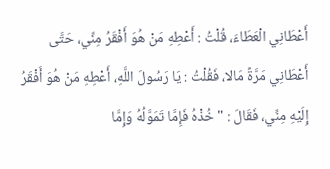أَعْطَانِي الْعَطَاءَ، قُلْتُ : أَعْطِهِ مَنْ هُوَ أَفْقَرُ مِنِّي، حَتَّى أَعْطَانِي مَرَّةً مَالا، فَقُلْتُ : يَا رَسُولَ اللَّهِ، أَعْطِهِ مَنْ هُوَ أَفْقَرُ إِلَيْهِ مِنِّي، فَقَالَ : " خُذْهُ فَإِمَّا تَمَوَّلُهُ وَإِمَّا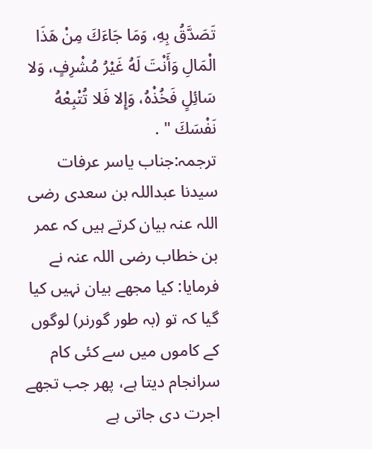تَصَدَّقُ بِهِ، وَمَا جَاءَكَ مِنْ هَذَا الْمَالِ وَأَنْتَ لَهُ غَيْرُ مُشْرِفٍ، وَلا سَائِلٍ فَخُذْهُ، وَإِلا فَلا تُتْبِعْهُ نَفْسَكَ " .
ترجمہ:جناب یاسر عرفات
سیدنا عبداللہ بن سعدی رضی اللہ عنہ بیان کرتے ہیں کہ عمر بن خطاب رضی اللہ عنہ نے فرمایا: کیا مجھے بیان نہیں کیا گیا کہ تو (بہ طور گورنر) لوگوں کے کاموں میں سے کئی کام سرانجام دیتا ہے، پھر جب تجھے اجرت دی جاتی ہے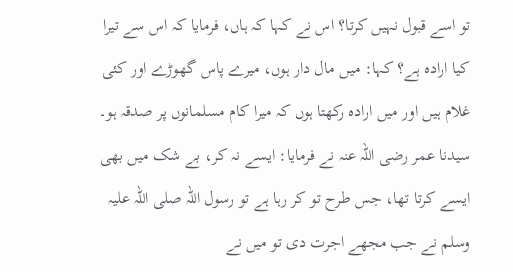تو اسے قبول نہیں کرتا؟ اس نے کہا کہ ہاں، فرمایا کہ اس سے تیرا کیا ارادہ ہے؟ کہا: میں مال دار ہوں، میرے پاس گھوڑے اور کئی غلام ہیں اور میں ارادہ رکھتا ہوں کہ میرا کام مسلمانوں پر صدقہ ہو۔ سیدنا عمر رضی اللہ عنہ نے فرمایا: ایسے نہ کر، بے شک میں بھی ایسے کرتا تھا، جس طرح تو کر رہا ہے تو رسول اللہ صلی اللہ علیہ وسلم نے جب مجھے اجرت دی تو میں نے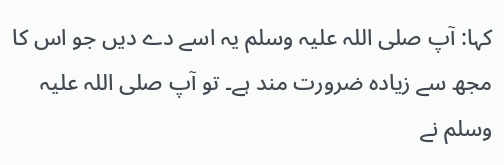کہا: آپ صلی اللہ علیہ وسلم یہ اسے دے دیں جو اس کا مجھ سے زیادہ ضرورت مند ہے۔ تو آپ صلی اللہ علیہ وسلم نے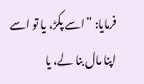فرمایا: ”اسے پکڑ، یا تو اسے اپنا مال بنا لے، یا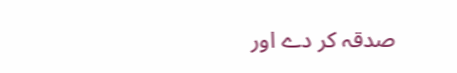صدقہ کر دے اور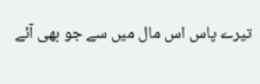تیرے پاس اس مال میں سے جو بھی آئے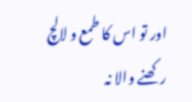اور تو اس کا طمع و لالچ رکھنے والا نہ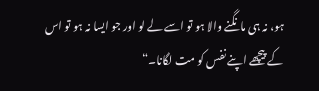ہو، نہ ہی مانگنے والا ہو تو اسے لے لو اور جو ایسا نہ ہو تو اس کے پیچھے اپنے نفس کو مت لگانا۔“